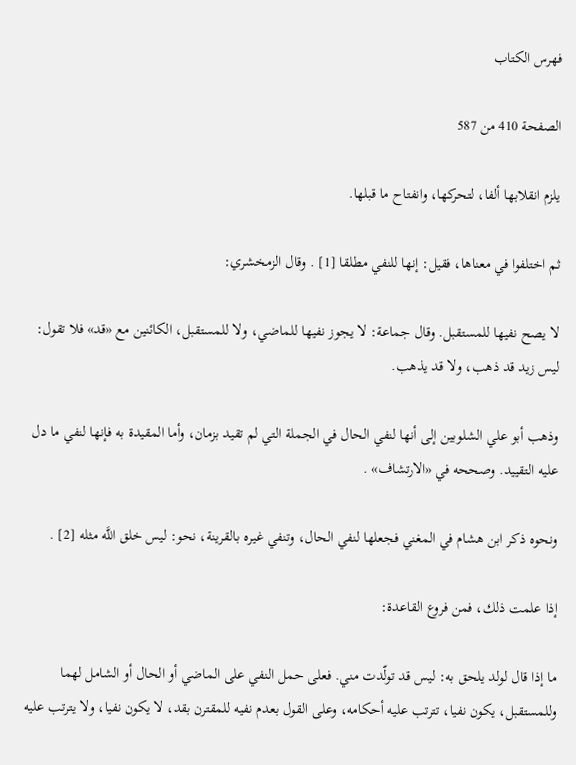فهرس الكتاب

الصفحة 410 من 587

يلزم انقلابها ألفا، لتحركها، وانفتاح ما قبلها.

ثم اختلفوا في معناها، فقيل: إنها للنفي مطلقا [1] . وقال الزمخشري:

لا يصح نفيها للمستقبل. وقال جماعة: لا يجوز نفيها للماضي، ولا للمستقبل، الكائنين مع «قد» فلا تقول: ليس زيد قد ذهب، ولا قد يذهب.

وذهب أبو علي الشلوبين إلى أنها لنفي الحال في الجملة التي لم تقيد بزمان، وأما المقيدة به فإنها لنفي ما دل عليه التقييد. وصححه في «الارتشاف» .

ونحوه ذكر ابن هشام في المغني فجعلها لنفي الحال، وتنفي غيره بالقرينة، نحو: ليس خلق اللَّه مثله [2] .

إذا علمت ذلك، فمن فروع القاعدة:

ما إذا قال لولد يلحق به: ليس قد تولّدت مني. فعلى حمل النفي على الماضي أو الحال أو الشامل لهما وللمستقبل، يكون نفيا، تترتب عليه أحكامه، وعلى القول بعدم نفيه للمقترن بقد، لا يكون نفيا، ولا يترتب عليه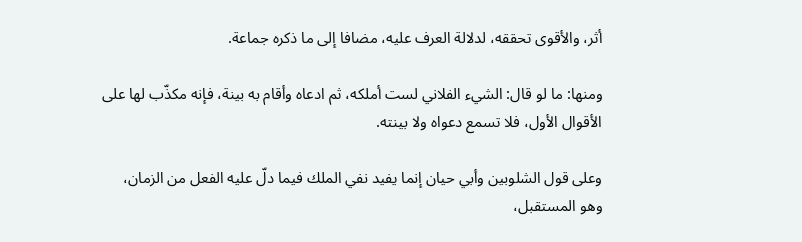أثر، والأقوى تحققه، لدلالة العرف عليه، مضافا إلى ما ذكره جماعة.

ومنها: ما لو قال: الشيء الفلاني لست أملكه، ثم ادعاه وأقام به بينة، فإنه مكذّب لها على الأقوال الأول، فلا تسمع دعواه ولا بينته.

وعلى قول الشلوبين وأبي حيان إنما يفيد نفي الملك فيما دلّ عليه الفعل من الزمان، وهو المستقبل،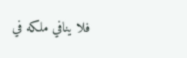فلا ينافي ملكه في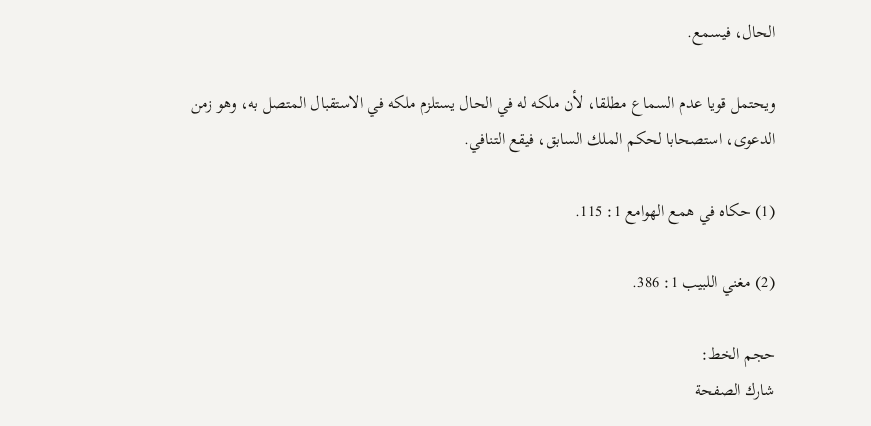الحال، فيسمع.

ويحتمل قويا عدم السماع مطلقا، لأن ملكه له في الحال يستلزم ملكه في الاستقبال المتصل به، وهو زمن الدعوى، استصحابا لحكم الملك السابق، فيقع التنافي.

(1) حكاه في همع الهوامع 1: 115.

(2) مغني اللبيب 1: 386.

حجم الخط:
شارك الصفحة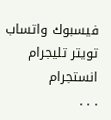فيسبوك واتساب تويتر تليجرام انستجرام
. . .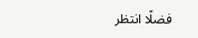فضلًا انتظر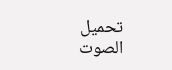تحميل الصوت